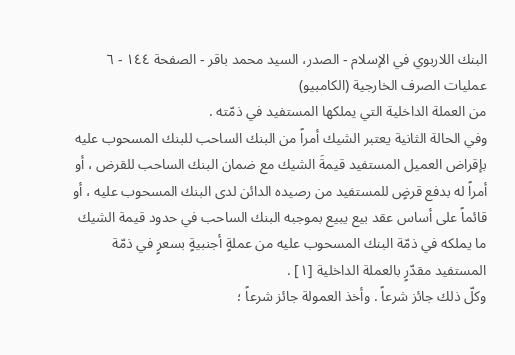البنك اللاربوي في الإسلام - الصدر، السيد محمد باقر - الصفحة ١٤٤ - ٦ عمليات الصرف الخارجية (الكامبيو)
من العملة الداخلية التي يملكها المستفيد في ذمّته .
وفي الحالة الثانية يعتبر الشيك أمراً من البنك الساحب للبنك المسحوب عليه بإقراض العميل المستفيد قيمةَ الشيك مع ضمان البنك الساحب للقرض ، أو أمراً له بدفع قرضٍ للمستفيد من رصيده الدائن لدى البنك المسحوب عليه ، أو قائماً على أساس عقد بيع يبيع بموجبه البنك الساحب في حدود قيمة الشيك ما يملكه في ذمّة البنك المسحوب عليه من عملةٍ أجنبيةٍ بسعرٍ في ذمّة المستفيد مقدّرٍ بالعملة الداخلية [١] .
وكلّ ذلك جائز شرعاً . وأخذ العمولة جائز شرعاً ؛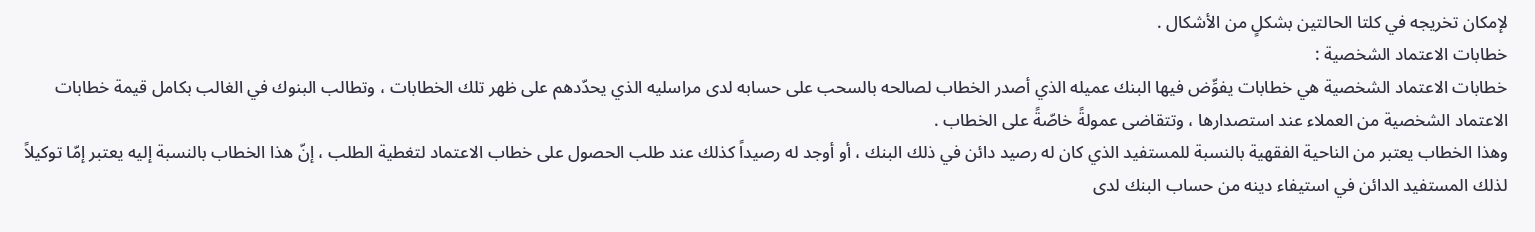لإمكان تخريجه في كلتا الحالتين بشكلٍ من الأشكال .
خطابات الاعتماد الشخصية :
خطابات الاعتماد الشخصية هي خطابات يفوِّض فيها البنك عميله الذي أصدر الخطاب لصالحه بالسحب على حسابه لدى مراسليه الذي يحدّدهم على ظهر تلك الخطابات ، وتطالب البنوك في الغالب بكامل قيمة خطابات الاعتماد الشخصية من العملاء عند استصدارها ، وتتقاضى عمولةً خاصّةً على الخطاب .
وهذا الخطاب يعتبر من الناحية الفقهية بالنسبة للمستفيد الذي كان له رصيد دائن في ذلك البنك ، أو أوجد له رصيداً كذلك عند طلب الحصول على خطاب الاعتماد لتغطية الطلب ، إنّ هذا الخطاب بالنسبة إليه يعتبر إمّا توكيلاً لذلك المستفيد الدائن في استيفاء دينه من حساب البنك لدى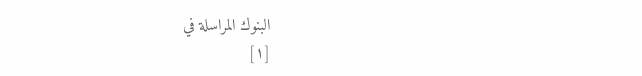البنوك المراسلة في
[١]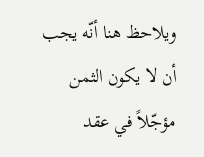ويلاحظ هنا أنّه يجب أن لا يكون الثمن مؤجّلاً في عقد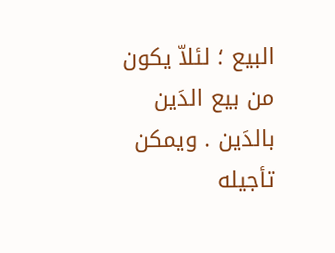البيع ؛ لئلاّ يكون من بيع الدَين بالدَين . ويمكن تأجيله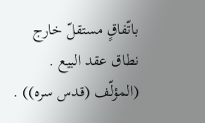باتّفاقٍ مستقلّ خارج نطاق عقد البيع . (المؤلّف (قدس سره)) .